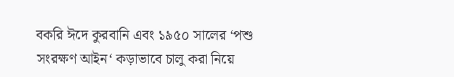বকরি ঈদে কুরবানি এবং ১৯৫০ সালের ‘পশু সংরক্ষণ আইন‘ কড়াভাবে চালু করা নিয়ে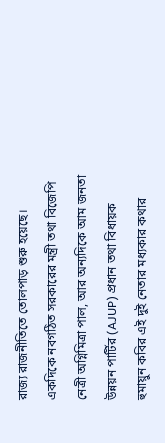রাজ্য রাজনীতিতে তোলপাড় শুরু হয়েছে। একদিকে নবগঠিত সরকারের মন্ত্রী তথা বিজেপি নেত্রী অগ্নিমিত্রা পাল, আর অন্যদিকে আম জনতা উন্নয়ন পার্টির (AJUP) প্রধান তথা বিধায়ক হুমায়ুন কবির এই দুই নেতার মধ্যকার কথার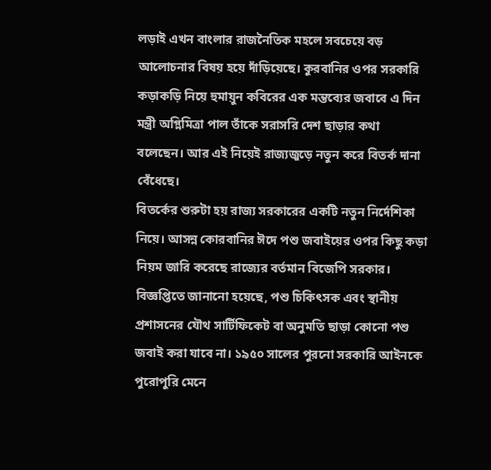লড়াই এখন বাংলার রাজনৈতিক মহলে সবচেয়ে বড় আলোচনার বিষয় হয়ে দাঁড়িয়েছে। কুরবানির ওপর সরকারি কড়াকড়ি নিয়ে হুমায়ুন কবিরের এক মন্তব্যের জবাবে এ দিন মন্ত্রী অগ্নিমিত্রা পাল তাঁকে সরাসরি দেশ ছাড়ার কথা বলেছেন। আর এই নিয়েই রাজ্যজুড়ে নতুন করে বিতর্ক দানা বেঁধেছে।
বিতর্কের শুরুটা হয় রাজ্য সরকারের একটি নতুন নির্দেশিকা নিয়ে। আসন্ন কোরবানির ঈদে পশু জবাইয়ের ওপর কিছু কড়া নিয়ম জারি করেছে রাজ্যের বর্তমান বিজেপি সরকার। বিজ্ঞপ্তিতে জানানো হয়েছে, পশু চিকিৎসক এবং স্থানীয় প্রশাসনের যৌথ সার্টিফিকেট বা অনুমতি ছাড়া কোনো পশু জবাই করা যাবে না। ১৯৫০ সালের পুরনো সরকারি আইনকে পুরোপুরি মেনে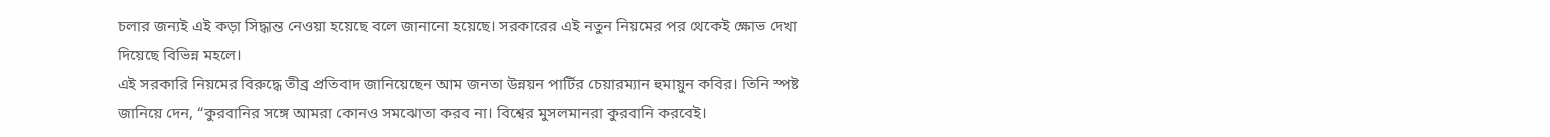চলার জন্যই এই কড়া সিদ্ধান্ত নেওয়া হয়েছে বলে জানানো হয়েছে। সরকারের এই নতুন নিয়মের পর থেকেই ক্ষোভ দেখা দিয়েছে বিভিন্ন মহলে।
এই সরকারি নিয়মের বিরুদ্ধে তীব্র প্রতিবাদ জানিয়েছেন আম জনতা উন্নয়ন পার্টির চেয়ারম্যান হুমায়ুন কবির। তিনি স্পষ্ট জানিয়ে দেন, “কুরবানির সঙ্গে আমরা কোনও সমঝোতা করব না। বিশ্বের মুসলমানরা কুরবানি করবেই।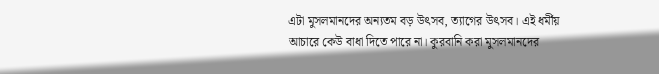এটা মুসলমানদের অন্যতম বড় উৎসব, ত্যাগের উৎসব। এই ধর্মীয় আচারে কেউ বাধা দিতে পারে না। কুরবানি করা মুসলমানদের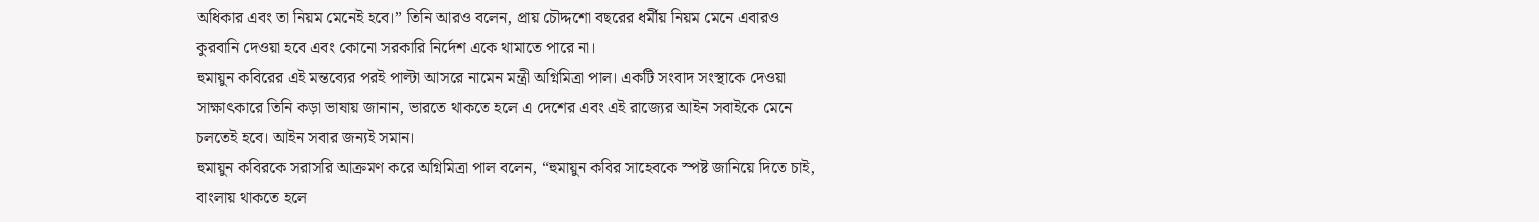অধিকার এবং তা নিয়ম মেনেই হবে।” তিনি আরও বলেন, প্রায় চৌদ্দশো বছরের ধর্মীয় নিয়ম মেনে এবারও কুরবানি দেওয়া হবে এবং কোনো সরকারি নির্দেশ একে থামাতে পারে না।
হুমায়ুন কবিরের এই মন্তব্যের পরই পাল্টা আসরে নামেন মন্ত্রী অগ্নিমিত্রা পাল। একটি সংবাদ সংস্থাকে দেওয়া সাক্ষাৎকারে তিনি কড়া ভাষায় জানান, ভারতে থাকতে হলে এ দেশের এবং এই রাজ্যের আইন সবাইকে মেনে চলতেই হবে। আইন সবার জন্যই সমান।
হুমায়ুন কবিরকে সরাসরি আক্রমণ করে অগ্নিমিত্রা পাল বলেন, “হুমায়ুন কবির সাহেবকে স্পষ্ট জানিয়ে দিতে চাই, বাংলায় থাকতে হলে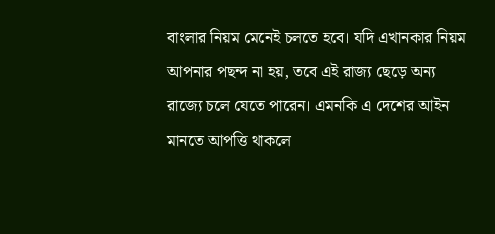বাংলার নিয়ম মেনেই চলতে হবে। যদি এখানকার নিয়ম আপনার পছন্দ না হয়, তবে এই রাজ্য ছেড়ে অন্য রাজ্যে চলে যেতে পারেন। এমনকি এ দেশের আইন মানতে আপত্তি থাকলে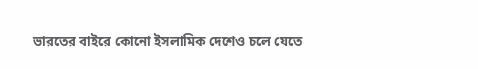ভারতের বাইরে কোনো ইসলামিক দেশেও চলে যেতে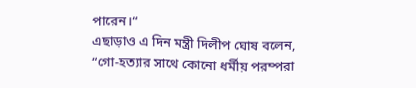পারেন।“
এছাড়াও এ দিন মন্ত্রী দিলীপ ঘোষ বলেন, “গো-হত্যার সাথে কোনো ধর্মীয় পরম্পরা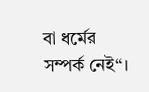বা ধর্মের সম্পর্ক নেই“।